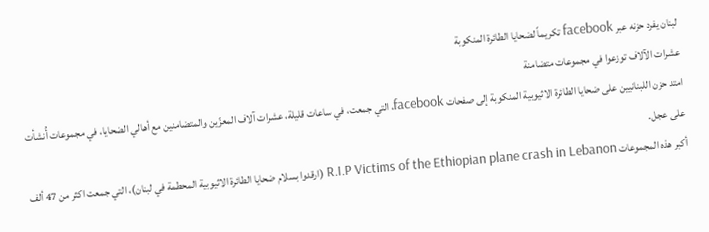لبنان يفرد حزنه عبر facebook تكريماً لضحايا الطائرة المنكوبة
عشرات الآلاف توزعوا في مجموعات متضامنة
امتد حزن اللبنانيين على ضحايا الطائرة الاثيوبية المنكوبة إلى صفحات facebook، التي جمعت، في ساعات قليلة، عشرات آلاف المعزّين والمتضامنين مع أهالي الضحايا، في مجموعات أُنشأت على عجل.
أكبر هذه المجموعات R.I.P Victims of the Ethiopian plane crash in Lebanon (ارقدوا بسلام ضحايا الطائرة الاثيوبية المحطمة في لبنان)، التي جمعت اكثر من 47 ألف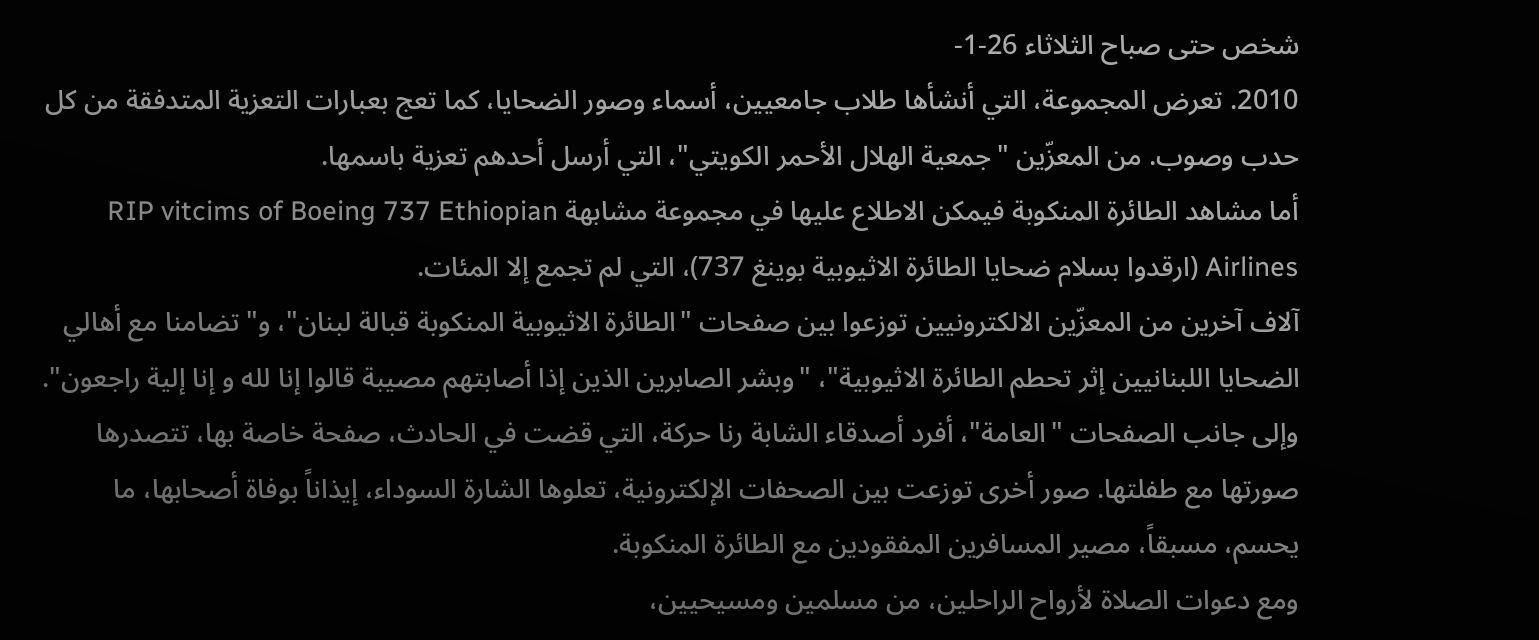شخص حتى صباح الثلاثاء 26-1-
2010. تعرض المجموعة، التي أنشأها طلاب جامعيين، أسماء وصور الضحايا، كما تعج بعبارات التعزية المتدفقة من كل حدب وصوب. من المعزّين "جمعية الهلال الأحمر الكويتي"، التي أرسل أحدهم تعزية باسمها.
أما مشاهد الطائرة المنكوبة فيمكن الاطلاع عليها في مجموعة مشابهة RIP vitcims of Boeing 737 Ethiopian Airlines (ارقدوا بسلام ضحايا الطائرة الاثيوبية بوينغ 737)، التي لم تجمع إلا المئات.
آلاف آخرين من المعزّين الالكترونيين توزعوا بين صفحات "الطائرة الاثيوبية المنكوبة قبالة لبنان"، و"تضامنا مع أهالي الضحايا اللبنانيين إثر تحطم الطائرة الاثيوبية"، "وبشر الصابرين الذين إذا أصابتهم مصيبة قالوا إنا لله و إنا إلية راجعون".
وإلى جانب الصفحات "العامة"، أفرد أصدقاء الشابة رنا حركة، التي قضت في الحادث، صفحة خاصة بها، تتصدرها صورتها مع طفلتها. صور أخرى توزعت بين الصحفات الإلكترونية، تعلوها الشارة السوداء، إيذاناً بوفاة أصحابها، ما يحسم، مسبقاً، مصير المسافرين المفقودين مع الطائرة المنكوبة.
ومع دعوات الصلاة لأرواح الراحلين، من مسلمين ومسيحيين،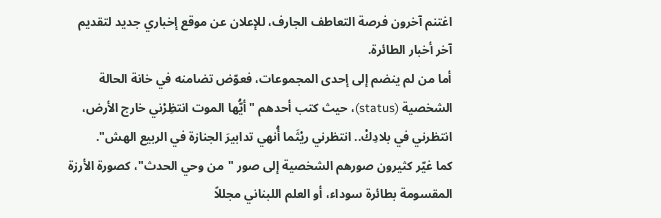اغتنم آخرون فرصة التعاطف الجارف، للإعلان عن موقع إخباري جديد لتقديم آخر أخبار الطائرة.
أما من لم ينضم إلى إحدى المجموعات، فعوّض تضامنه في خانة الحالة الشخصية (status)، حيث كتب أحدهم "أيُّها الموت انتظِرْني خارج الأرض، انتظرني في بلادِكْ.. انتظرني ريْثَما أُنهي تدابيرَ الجنازة في الربيع الهش".
كما غيّر كثيرون صورهم الشخصية إلى صور "من وحي الحدث"، كصورة الأرزة المقسومة بطائرة سوداء، أو العلم اللبناني مجللاً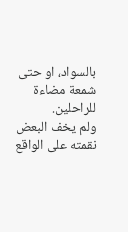بالسواد، او حتى شمعة مضاءة للراحلين.
ولم يخف البعض نقمته على الواقع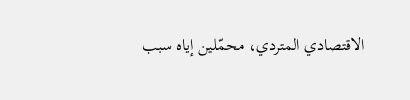الاقتصادي المتردي، محمّلين إياه سبب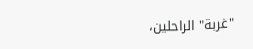"غربة" الراحلين،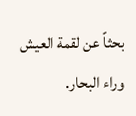بحثاً عن لقمة العيش وراء البحار.